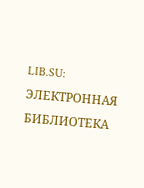LIB.SU: ЭЛЕКТРОННАЯ БИБЛИОТЕКА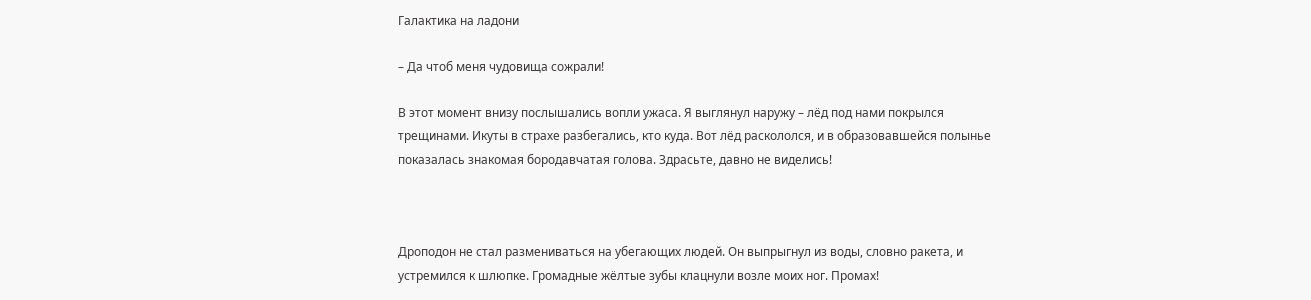Галактика на ладони

– Да чтоб меня чудовища сожрали!

В этот момент внизу послышались вопли ужаса. Я выглянул наружу – лёд под нами покрылся трещинами. Икуты в страхе разбегались, кто куда. Вот лёд раскололся, и в образовавшейся полынье показалась знакомая бородавчатая голова. Здрасьте, давно не виделись!



Дроподон не стал размениваться на убегающих людей. Он выпрыгнул из воды, словно ракета, и устремился к шлюпке. Громадные жёлтые зубы клацнули возле моих ног. Промах!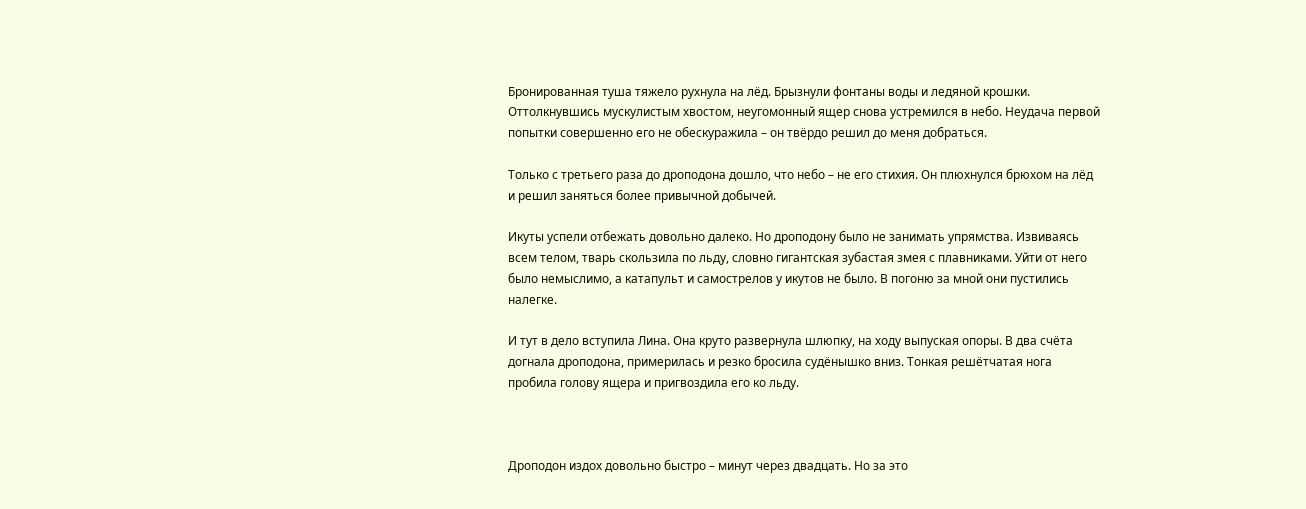Бронированная туша тяжело рухнула на лёд. Брызнули фонтаны воды и ледяной крошки. Оттолкнувшись мускулистым хвостом, неугомонный ящер снова устремился в небо. Неудача первой попытки совершенно его не обескуражила – он твёрдо решил до меня добраться.

Только с третьего раза до дроподона дошло, что небо – не его стихия. Он плюхнулся брюхом на лёд и решил заняться более привычной добычей.

Икуты успели отбежать довольно далеко. Но дроподону было не занимать упрямства. Извиваясь всем телом, тварь скользила по льду, словно гигантская зубастая змея с плавниками. Уйти от него было немыслимо, а катапульт и самострелов у икутов не было. В погоню за мной они пустились налегке.

И тут в дело вступила Лина. Она круто развернула шлюпку, на ходу выпуская опоры. В два счёта догнала дроподона, примерилась и резко бросила судёнышко вниз. Тонкая решётчатая нога пробила голову ящера и пригвоздила его ко льду.



Дроподон издох довольно быстро – минут через двадцать. Но за это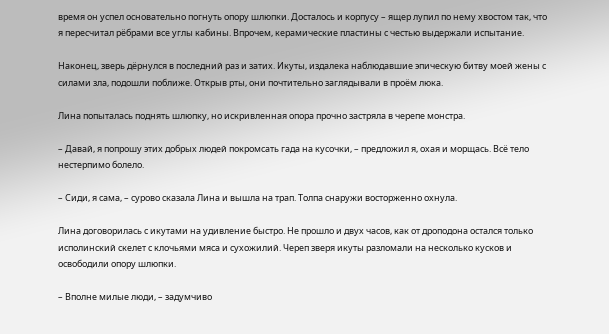время он успел основательно погнуть опору шлюпки. Досталось и корпусу – ящер лупил по нему хвостом так, что я пересчитал рёбрами все углы кабины. Впрочем, керамические пластины с честью выдержали испытание.

Наконец, зверь дёрнулся в последний раз и затих. Икуты, издалека наблюдавшие эпическую битву моей жены с силами зла, подошли поближе. Открыв рты, они почтительно заглядывали в проём люка.

Лина попыталась поднять шлюпку, но искривленная опора прочно застряла в черепе монстра.

– Давай, я попрошу этих добрых людей покромсать гада на кусочки, – предложил я, охая и морщась. Всё тело нестерпимо болело.

– Сиди, я сама, – сурово сказала Лина и вышла на трап. Толпа снаружи восторженно охнула.

Лина договорилась с икутами на удивление быстро. Не прошло и двух часов, как от дроподона остался только исполинский скелет с клочьями мяса и сухожилий. Череп зверя икуты разломали на несколько кусков и освободили опору шлюпки.

– Вполне милые люди, – задумчиво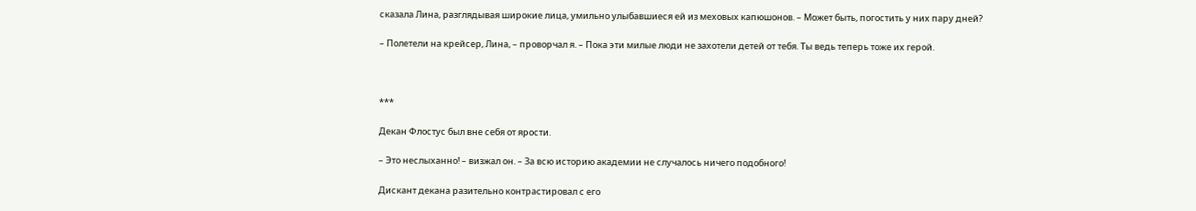сказала Лина, разглядывая широкие лица, умильно улыбавшиеся ей из меховых капюшонов. – Может быть, погостить у них пару дней?

– Полетели на крейсер, Лина, – проворчал я. – Пока эти милые люди не захотели детей от тебя. Ты ведь теперь тоже их герой.



***

Декан Флостус был вне себя от ярости.

– Это неслыханно! – визжал он. – За всю историю академии не случалось ничего подобного!

Дискант декана разительно контрастировал с его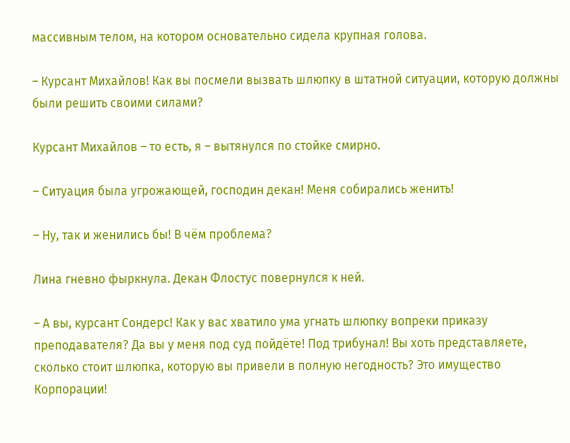массивным телом, на котором основательно сидела крупная голова.

– Курсант Михайлов! Как вы посмели вызвать шлюпку в штатной ситуации, которую должны были решить своими силами?

Курсант Михайлов – то есть, я – вытянулся по стойке смирно.

– Ситуация была угрожающей, господин декан! Меня собирались женить!

– Ну, так и женились бы! В чём проблема?

Лина гневно фыркнула. Декан Флостус повернулся к ней.

– А вы, курсант Сондерс! Как у вас хватило ума угнать шлюпку вопреки приказу преподавателя? Да вы у меня под суд пойдёте! Под трибунал! Вы хоть представляете, сколько стоит шлюпка, которую вы привели в полную негодность? Это имущество Корпорации!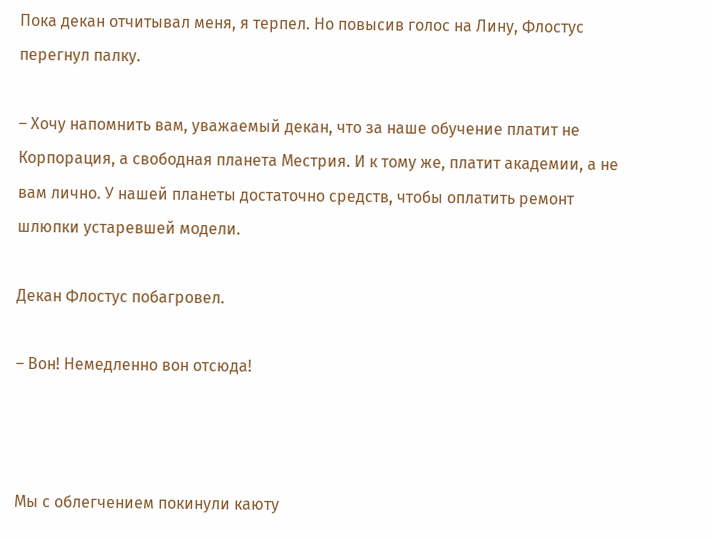Пока декан отчитывал меня, я терпел. Но повысив голос на Лину, Флостус перегнул палку.

– Хочу напомнить вам, уважаемый декан, что за наше обучение платит не Корпорация, а свободная планета Местрия. И к тому же, платит академии, а не вам лично. У нашей планеты достаточно средств, чтобы оплатить ремонт шлюпки устаревшей модели.

Декан Флостус побагровел.

– Вон! Немедленно вон отсюда!



Мы с облегчением покинули каюту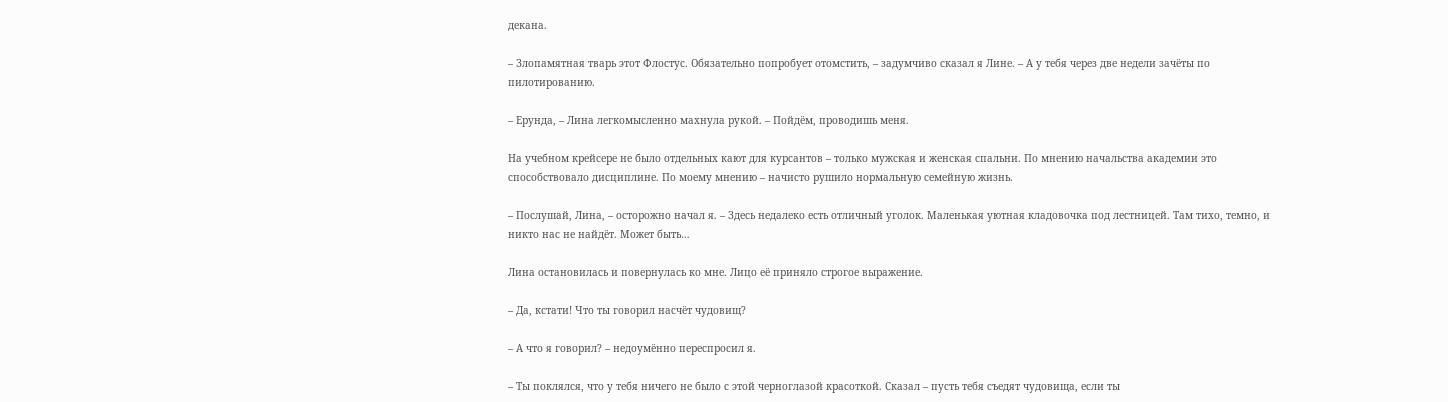декана.

– Злопамятная тварь этот Флостус. Обязательно попробует отомстить, – задумчиво сказал я Лине. – А у тебя через две недели зачёты по пилотированию.

– Ерунда, – Лина легкомысленно махнула рукой. – Пойдём, проводишь меня.

На учебном крейсере не было отдельных кают для курсантов – только мужская и женская спальни. По мнению начальства академии это способствовало дисциплине. По моему мнению – начисто рушило нормальную семейную жизнь.

– Послушай, Лина, – осторожно начал я. – Здесь недалеко есть отличный уголок. Маленькая уютная кладовочка под лестницей. Там тихо, темно, и никто нас не найдёт. Может быть…

Лина остановилась и повернулась ко мне. Лицо её приняло строгое выражение.

– Да, кстати! Что ты говорил насчёт чудовищ?

– А что я говорил? – недоумённо переспросил я.

– Ты поклялся, что у тебя ничего не было с этой черноглазой красоткой. Сказал – пусть тебя съедят чудовища, если ты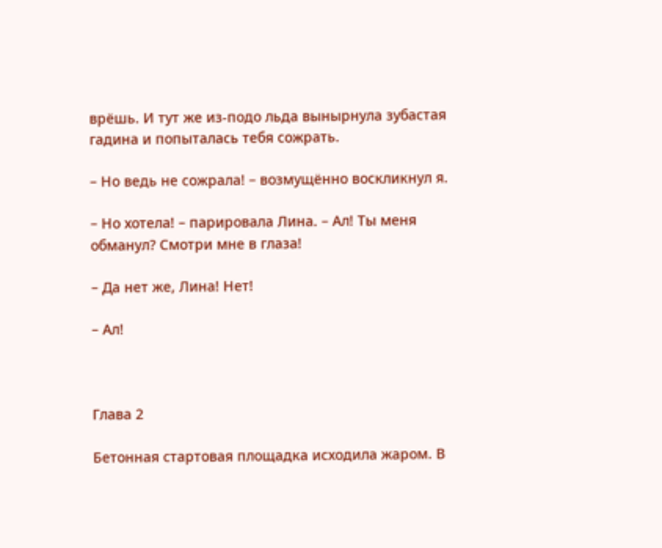врёшь. И тут же из‑подо льда вынырнула зубастая гадина и попыталась тебя сожрать.

– Но ведь не сожрала! – возмущённо воскликнул я.

– Но хотела! – парировала Лина. – Ал! Ты меня обманул? Смотри мне в глаза!

– Да нет же, Лина! Нет!

– Ал!



Глава 2

Бетонная стартовая площадка исходила жаром. В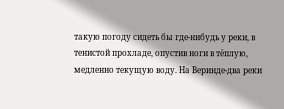такую погоду сидеть бы где‑нибудь у реки, в тенистой прохладе, опустив ноги в тёплую, медленно текущую воду. На Веринде‑два реки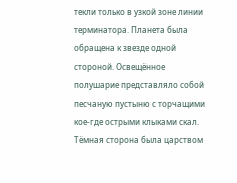текли только в узкой зоне линии терминатора. Планета была обращена к звезде одной стороной. Освещённое полушарие представляло собой песчаную пустыню с торчащими кое‑где острыми клыками скал. Тёмная сторона была царством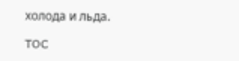холода и льда.

TOC